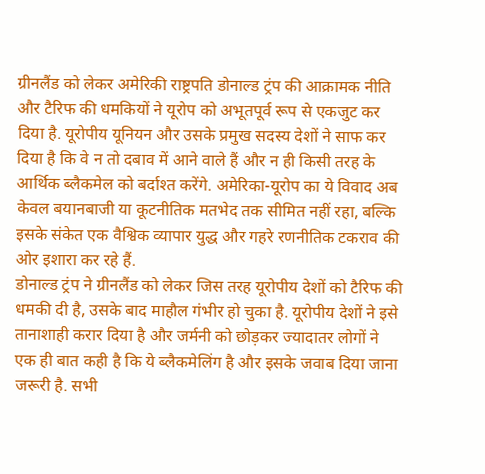ग्रीनलैंड को लेकर अमेरिकी राष्ट्रपति डोनाल्ड ट्रंप की आक्रामक नीति और टैरिफ की धमकियों ने यूरोप को अभूतपूर्व रूप से एकजुट कर दिया है. यूरोपीय यूनियन और उसके प्रमुख सदस्य देशों ने साफ कर दिया है कि वे न तो दबाव में आने वाले हैं और न ही किसी तरह के आर्थिक ब्लैकमेल को बर्दाश्त करेंगे. अमेरिका-यूरोप का ये विवाद अब केवल बयानबाजी या कूटनीतिक मतभेद तक सीमित नहीं रहा, बल्कि इसके संकेत एक वैश्विक व्यापार युद्ध और गहरे रणनीतिक टकराव की ओर इशारा कर रहे हैं.
डोनाल्ड ट्रंप ने ग्रीनलैंड को लेकर जिस तरह यूरोपीय देशों को टैरिफ की धमकी दी है, उसके बाद माहौल गंभीर हो चुका है. यूरोपीय देशों ने इसे तानाशाही करार दिया है और जर्मनी को छोड़कर ज्यादातर लोगों ने एक ही बात कही है कि ये ब्लैकमेलिंग है और इसके जवाब दिया जाना जरूरी है. सभी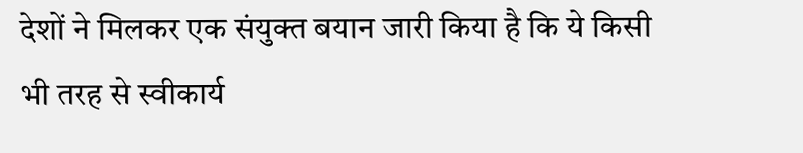देशों ने मिलकर एक संयुक्त बयान जारी किया है कि ये किसी भी तरह से स्वीकार्य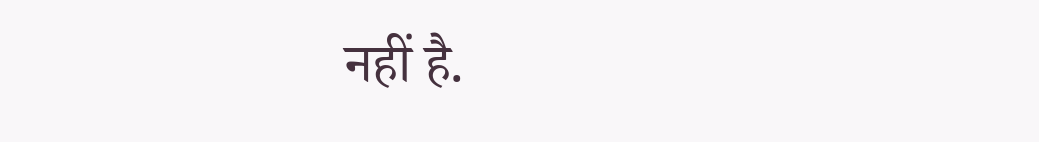नहीं है.